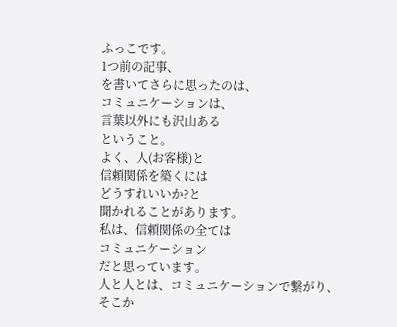ふっこです。
1つ前の記事、
を書いてさらに思ったのは、
コミュニケーションは、
言葉以外にも沢山ある
ということ。
よく、人(お客様)と
信頼関係を築くには
どうすれいいか?と
聞かれることがあります。
私は、信頼関係の全ては
コミュニケーション
だと思っています。
人と人とは、コミュニケーションで繋がり、
そこか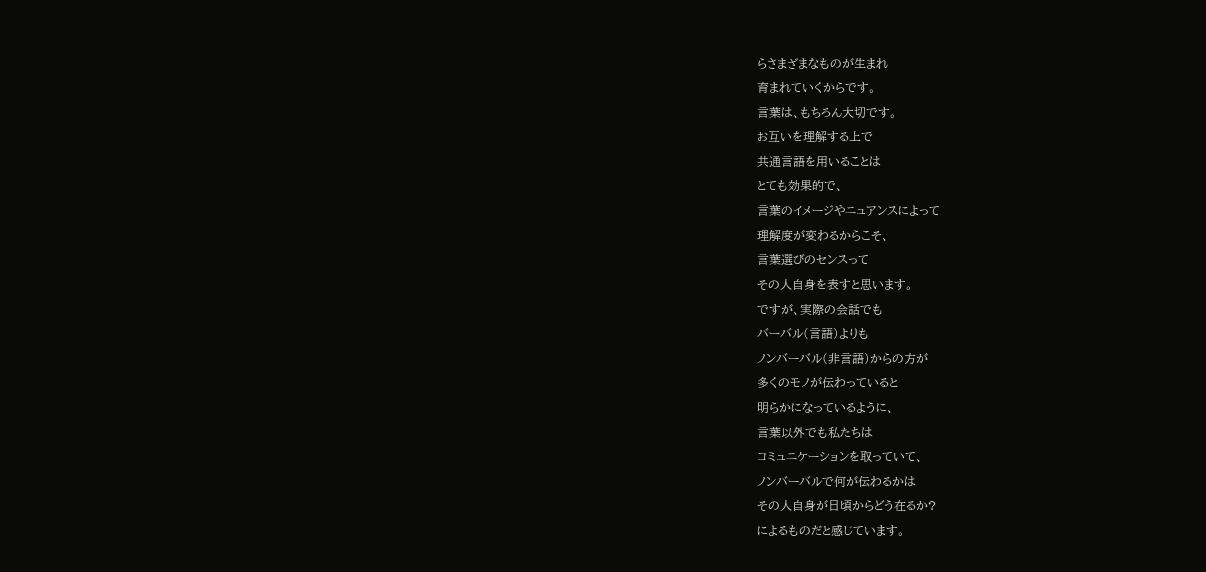らさまざまなものが生まれ
育まれていくからです。
言葉は、もちろん大切です。
お互いを理解する上で
共通言語を用いることは
とても効果的で、
言葉のイメージやニュアンスによって
理解度が変わるからこそ、
言葉選びのセンスって
その人自身を表すと思います。
ですが、実際の会話でも
バーバル(言語)よりも
ノンバーバル(非言語)からの方が
多くのモノが伝わっていると
明らかになっているように、
言葉以外でも私たちは
コミュニケーションを取っていて、
ノンバーバルで何が伝わるかは
その人自身が日頃からどう在るか?
によるものだと感じています。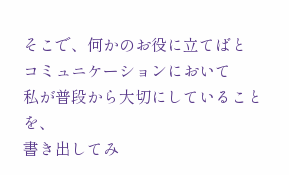そこで、何かのお役に立てばと
コミュニケーションにおいて
私が普段から大切にしていることを、
書き出してみ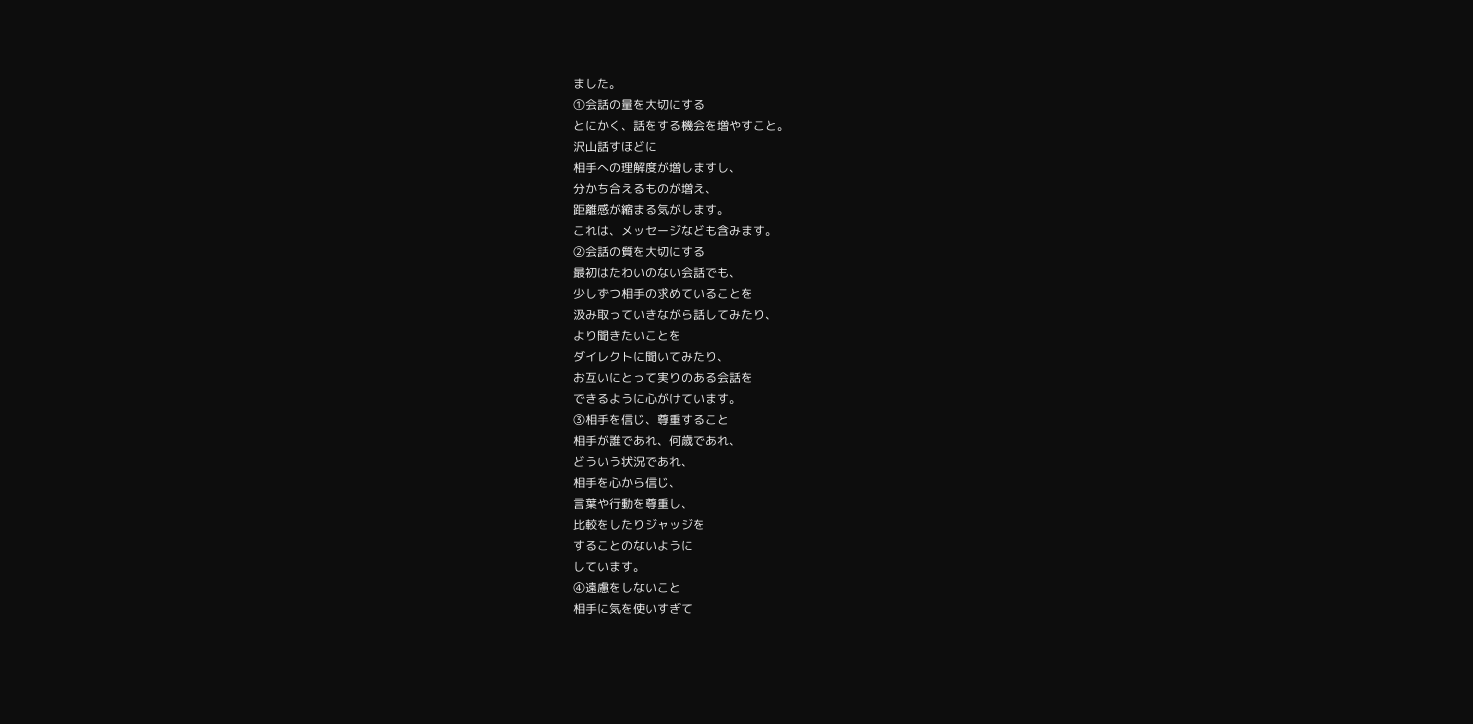ました。
①会話の量を大切にする
とにかく、話をする機会を増やすこと。
沢山話すほどに
相手への理解度が増しますし、
分かち合えるものが増え、
距離感が縮まる気がします。
これは、メッセージなども含みます。
②会話の質を大切にする
最初はたわいのない会話でも、
少しずつ相手の求めていることを
汲み取っていきながら話してみたり、
より聞きたいことを
ダイレクトに聞いてみたり、
お互いにとって実りのある会話を
できるように心がけています。
③相手を信じ、尊重すること
相手が誰であれ、何歳であれ、
どういう状況であれ、
相手を心から信じ、
言葉や行動を尊重し、
比較をしたりジャッジを
することのないように
しています。
④遠慮をしないこと
相手に気を使いすぎて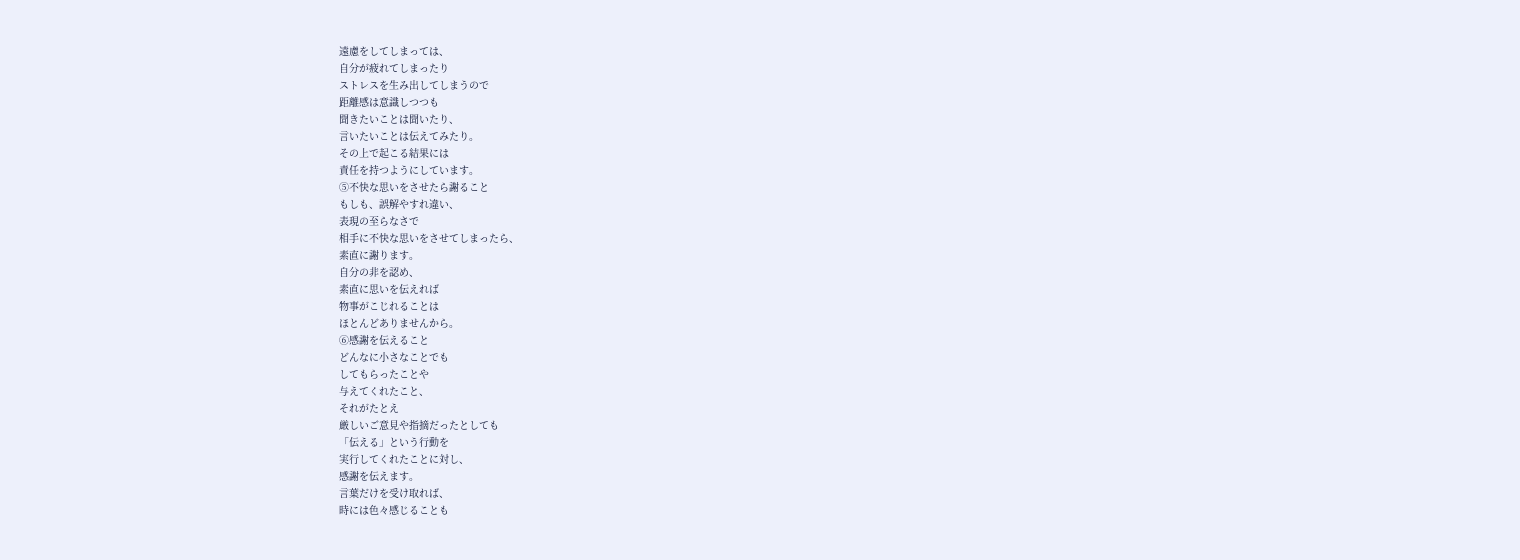遠慮をしてしまっては、
自分が疲れてしまったり
ストレスを生み出してしまうので
距離感は意識しつつも
聞きたいことは聞いたり、
言いたいことは伝えてみたり。
その上で起こる結果には
責任を持つようにしています。
⑤不快な思いをさせたら謝ること
もしも、誤解やすれ違い、
表現の至らなさで
相手に不快な思いをさせてしまったら、
素直に謝ります。
自分の非を認め、
素直に思いを伝えれば
物事がこじれることは
ほとんどありませんから。
⑥感謝を伝えること
どんなに小さなことでも
してもらったことや
与えてくれたこと、
それがたとえ
厳しいご意見や指摘だったとしても
「伝える」という行動を
実行してくれたことに対し、
感謝を伝えます。
言葉だけを受け取れば、
時には色々感じることも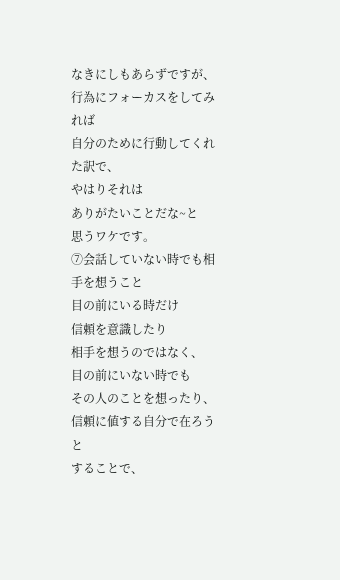なきにしもあらずですが、
行為にフォーカスをしてみれば
自分のために行動してくれた訳で、
やはりそれは
ありがたいことだな~と
思うワケです。
⑦会話していない時でも相手を想うこと
目の前にいる時だけ
信頼を意識したり
相手を想うのではなく、
目の前にいない時でも
その人のことを想ったり、
信頼に値する自分で在ろうと
することで、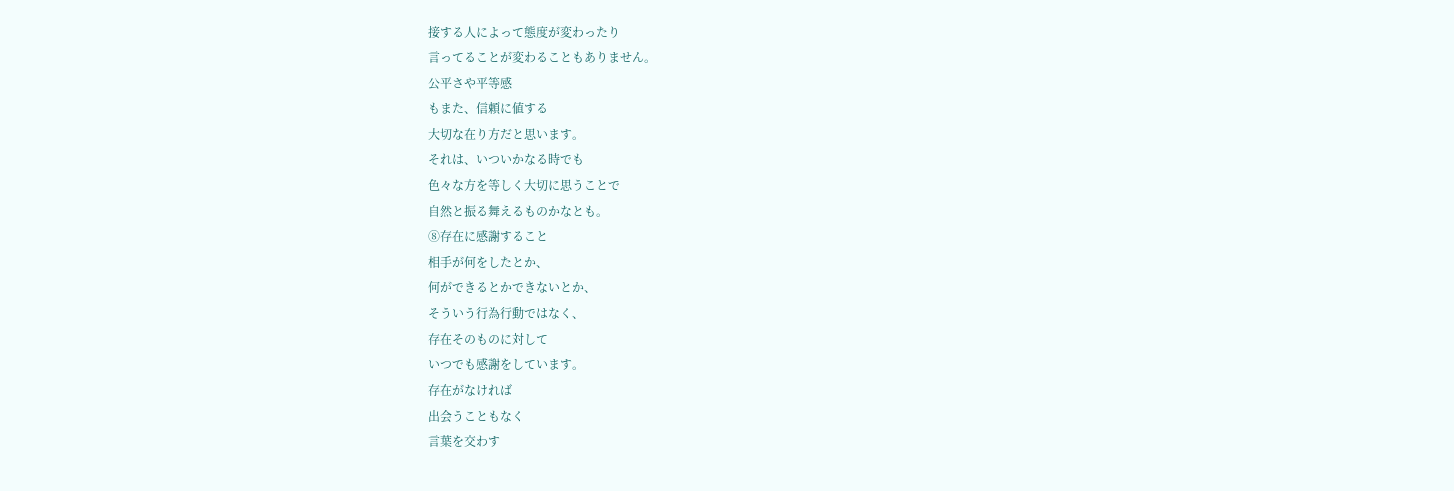接する人によって態度が変わったり
言ってることが変わることもありません。
公平さや平等感
もまた、信頼に値する
大切な在り方だと思います。
それは、いついかなる時でも
色々な方を等しく大切に思うことで
自然と振る舞えるものかなとも。
⑧存在に感謝すること
相手が何をしたとか、
何ができるとかできないとか、
そういう行為行動ではなく、
存在そのものに対して
いつでも感謝をしています。
存在がなければ
出会うこともなく
言葉を交わす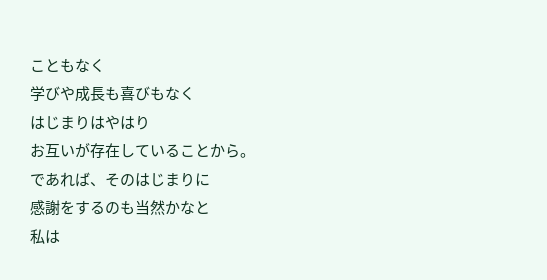こともなく
学びや成長も喜びもなく
はじまりはやはり
お互いが存在していることから。
であれば、そのはじまりに
感謝をするのも当然かなと
私は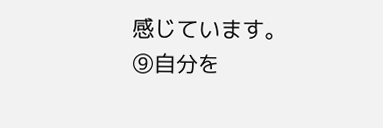感じています。
⑨自分を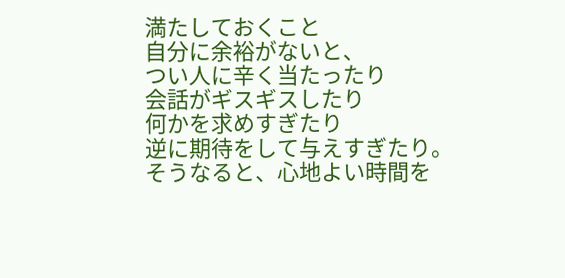満たしておくこと
自分に余裕がないと、
つい人に辛く当たったり
会話がギスギスしたり
何かを求めすぎたり
逆に期待をして与えすぎたり。
そうなると、心地よい時間を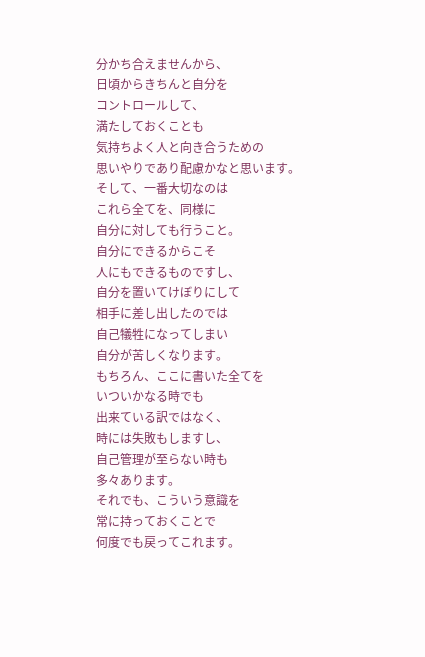分かち合えませんから、
日頃からきちんと自分を
コントロールして、
満たしておくことも
気持ちよく人と向き合うための
思いやりであり配慮かなと思います。
そして、一番大切なのは
これら全てを、同様に
自分に対しても行うこと。
自分にできるからこそ
人にもできるものですし、
自分を置いてけぼりにして
相手に差し出したのでは
自己犠牲になってしまい
自分が苦しくなります。
もちろん、ここに書いた全てを
いついかなる時でも
出来ている訳ではなく、
時には失敗もしますし、
自己管理が至らない時も
多々あります。
それでも、こういう意識を
常に持っておくことで
何度でも戻ってこれます。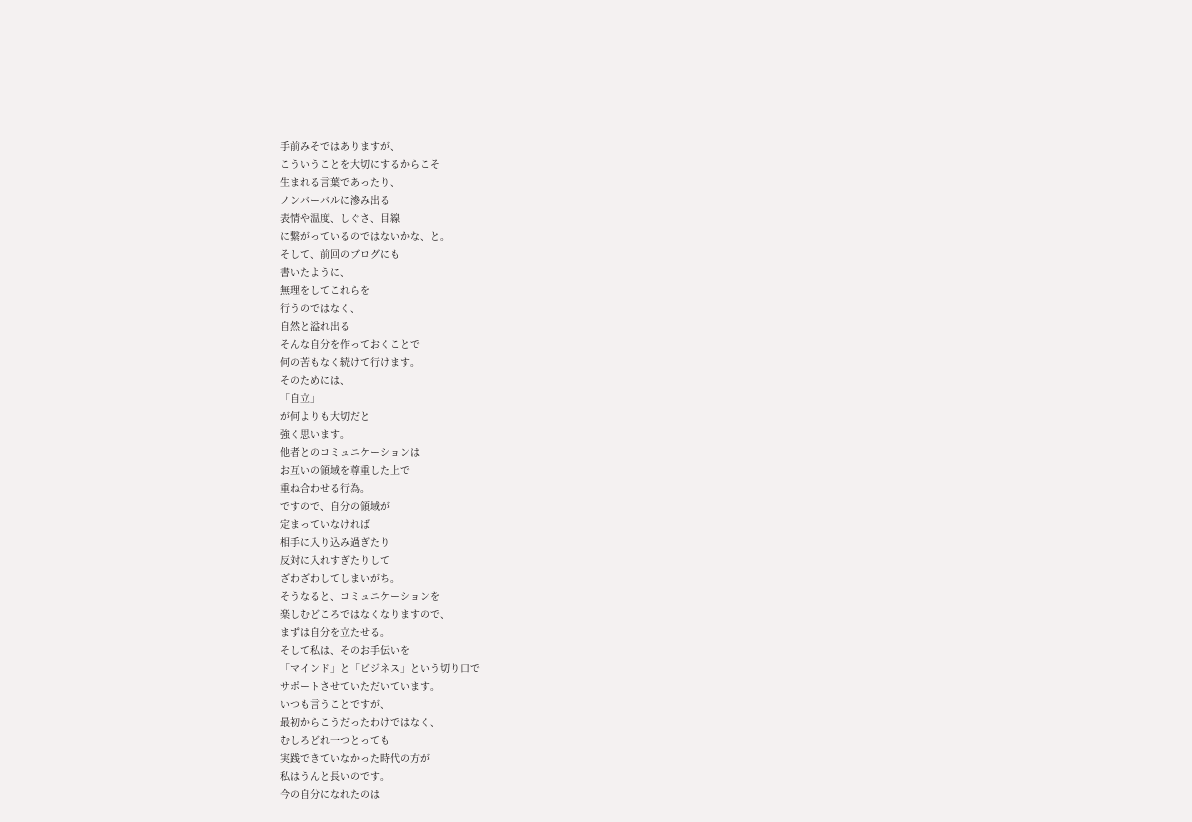手前みそではありますが、
こういうことを大切にするからこそ
生まれる言葉であったり、
ノンバーバルに滲み出る
表情や温度、しぐさ、目線
に繋がっているのではないかな、と。
そして、前回のブログにも
書いたように、
無理をしてこれらを
行うのではなく、
自然と溢れ出る
そんな自分を作っておくことで
何の苦もなく続けて行けます。
そのためには、
「自立」
が何よりも大切だと
強く思います。
他者とのコミュニケーションは
お互いの領域を尊重した上で
重ね合わせる行為。
ですので、自分の領域が
定まっていなければ
相手に入り込み過ぎたり
反対に入れすぎたりして
ざわざわしてしまいがち。
そうなると、コミュニケーションを
楽しむどころではなくなりますので、
まずは自分を立たせる。
そして私は、そのお手伝いを
「マインド」と「ビジネス」という切り口で
サポートさせていただいています。
いつも言うことですが、
最初からこうだったわけではなく、
むしろどれ一つとっても
実践できていなかった時代の方が
私はうんと長いのです。
今の自分になれたのは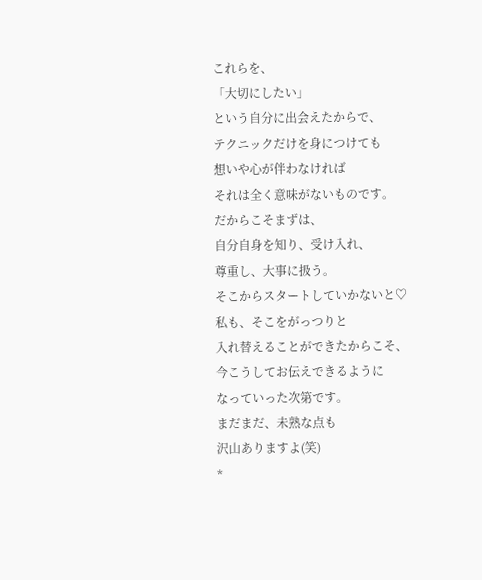これらを、
「大切にしたい」
という自分に出会えたからで、
テクニックだけを身につけても
想いや心が伴わなければ
それは全く意味がないものです。
だからこそまずは、
自分自身を知り、受け入れ、
尊重し、大事に扱う。
そこからスタートしていかないと♡
私も、そこをがっつりと
入れ替えることができたからこそ、
今こうしてお伝えできるように
なっていった次第です。
まだまだ、未熟な点も
沢山ありますよ(笑)
*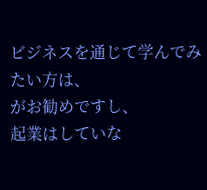ビジネスを通じて学んでみたい方は、
がお勧めですし、
起業はしていな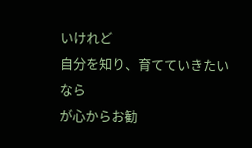いけれど
自分を知り、育てていきたいなら
が心からお勧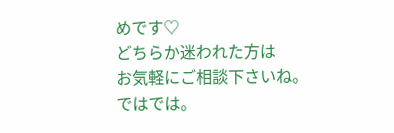めです♡
どちらか迷われた方は
お気軽にご相談下さいね。
ではでは。